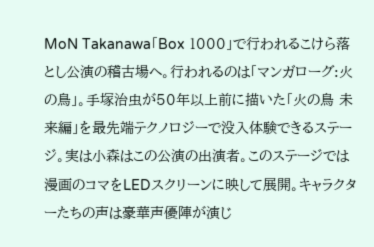MoN Takanawa「Box 1000」で行われるこけら落とし公演の稽古場へ。行われるのは「マンガローグ:火の鳥」。手塚治虫が50年以上前に描いた「火の鳥 未来編」を最先端テクノロジーで没入体験できるステージ。実は小森はこの公演の出演者。このステージでは漫画のコマをLEDスクリーンに映して展開。キャラクターたちの声は豪華声優陣が演じ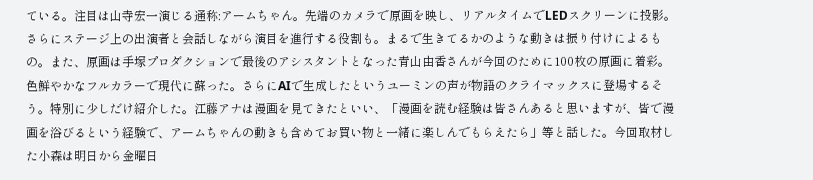ている。注目は山寺宏一演じる通称:アームちゃん。先端のカメラで原画を映し、リアルタイムでLEDスクリーンに投影。さらにステージ上の出演者と会話しながら演目を進行する役割も。まるで生きてるかのような動きは振り付けによるもの。また、原画は手塚プロダクションで最後のアシスタントとなった青山由香さんが今回のために100枚の原画に着彩。色鮮やかなフルカラーで現代に蘇った。さらにAIで生成したというユーミンの声が物語のクライマックスに登場するそう。特別に少しだけ紹介した。江藤アナは漫画を見てきたといい、「漫画を読む経験は皆さんあると思いますが、皆で漫画を浴びるという経験で、アームちゃんの動きも含めてお買い物と一緒に楽しんでもらえたら」等と話した。今回取材した小森は明日から金曜日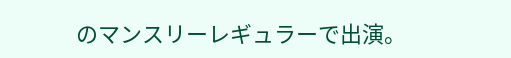のマンスリーレギュラーで出演。